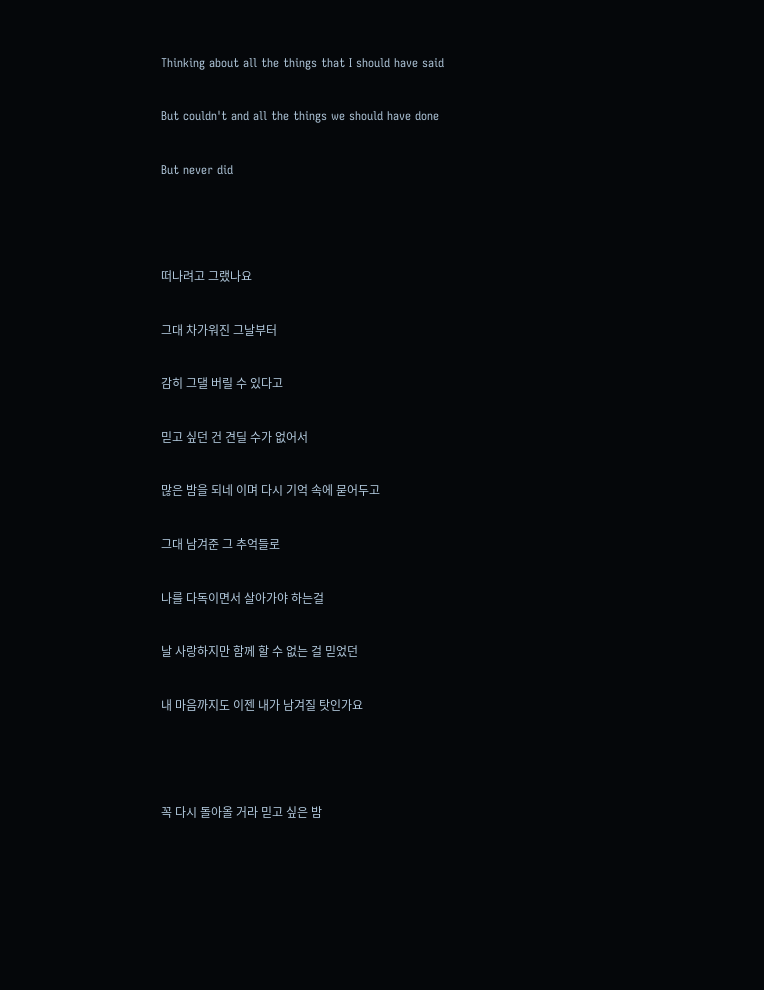Thinking about all the things that I should have said

But couldn't and all the things we should have done

But never did



떠나려고 그랬나요

그대 차가워진 그날부터

감히 그댈 버릴 수 있다고

믿고 싶던 건 견딜 수가 없어서

많은 밤을 되네 이며 다시 기억 속에 묻어두고

그대 남겨준 그 추억들로

나를 다독이면서 살아가야 하는걸

날 사랑하지만 함께 할 수 없는 걸 믿었던

내 마음까지도 이젠 내가 남겨질 탓인가요



꼭 다시 돌아올 거라 믿고 싶은 밤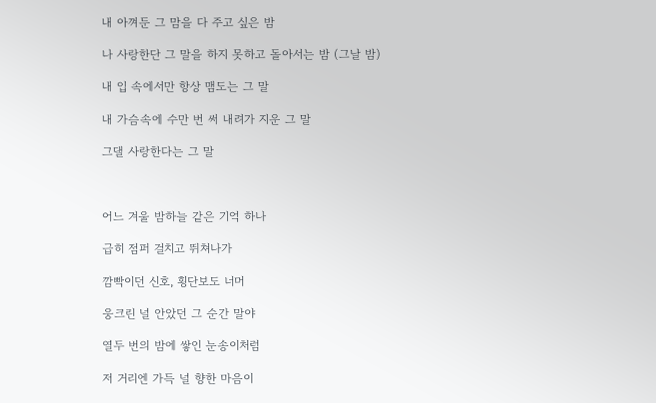내 아껴둔 그 맘을 다 주고 싶은 밤

나 사랑한단 그 말을 하지 못하고 돌아서는 밤 (그날 밤)

내 입 속에서만 항상 맴도는 그 말

내 가슴속에 수만 번 써 내려가 지운 그 말

그댈 사랑한다는 그 말



어느 겨울 밤하늘 같은 기억 하나

급히 점퍼 걸치고 뛰쳐나가

깜빡이던 신호, 횡단보도 너머

웅크린 널 안았던 그 순간 말야

열두 번의 밤에 쌓인 눈송이처럼

저 거리엔 가득 널 향한 마음이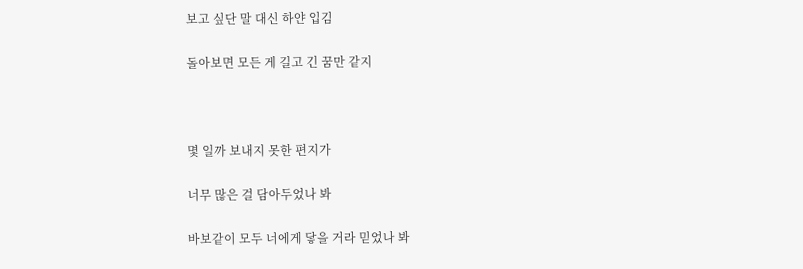보고 싶단 말 대신 하얀 입김

돌아보면 모든 게 길고 긴 꿈만 같지



몇 일까 보내지 못한 편지가

너무 많은 걸 담아두었나 봐

바보같이 모두 너에게 닿을 거라 믿었나 봐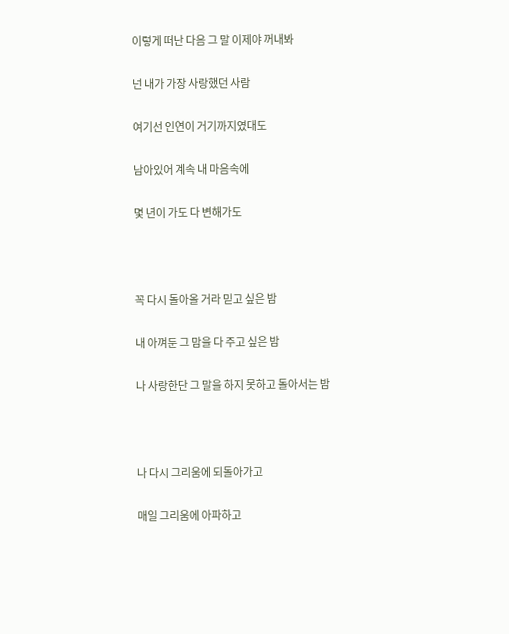이렇게 떠난 다음 그 말 이제야 꺼내봐

넌 내가 가장 사랑했던 사람

여기선 인연이 거기까지였대도

남아있어 계속 내 마음속에

몇 년이 가도 다 변해가도



꼭 다시 돌아올 거라 믿고 싶은 밤

내 아껴둔 그 맘을 다 주고 싶은 밤

나 사랑한단 그 말을 하지 못하고 돌아서는 밤



나 다시 그리움에 되돌아가고

매일 그리움에 아파하고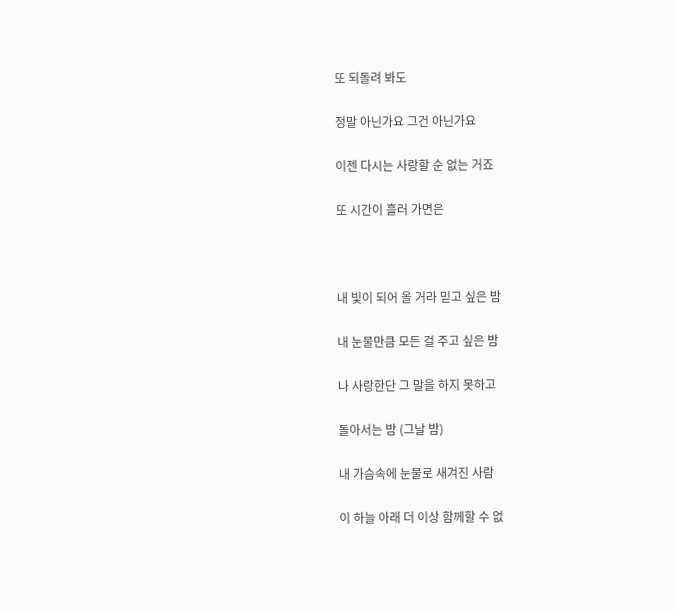또 되돌려 봐도

정말 아닌가요 그건 아닌가요

이젠 다시는 사랑할 순 없는 거죠

또 시간이 흘러 가면은



내 빛이 되어 올 거라 믿고 싶은 밤

내 눈물만큼 모든 걸 주고 싶은 밤

나 사랑한단 그 말을 하지 못하고

돌아서는 밤 (그날 밤)

내 가슴속에 눈물로 새겨진 사람

이 하늘 아래 더 이상 함께할 수 없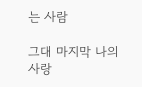는 사람

그대 마지막 나의 사랑